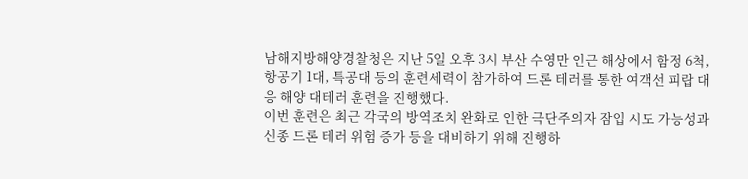남해지방해양경찰청은 지난 5일 오후 3시 부산 수영만 인근 해상에서 함정 6척, 항공기 1대, 특공대 등의 훈련세력이 참가하여 드론 테러를 통한 여객선 피랍 대응 해양 대테러 훈련을 진행했다.
이번 훈련은 최근 각국의 방역조치 완화로 인한 극단주의자 잠입 시도 가능성과 신종 드론 테러 위험 증가 등을 대비하기 위해 진행하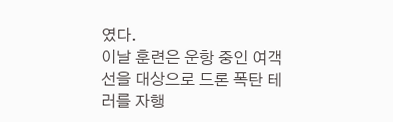였다.
이날 훈련은 운항 중인 여객선을 대상으로 드론 폭탄 테러를 자행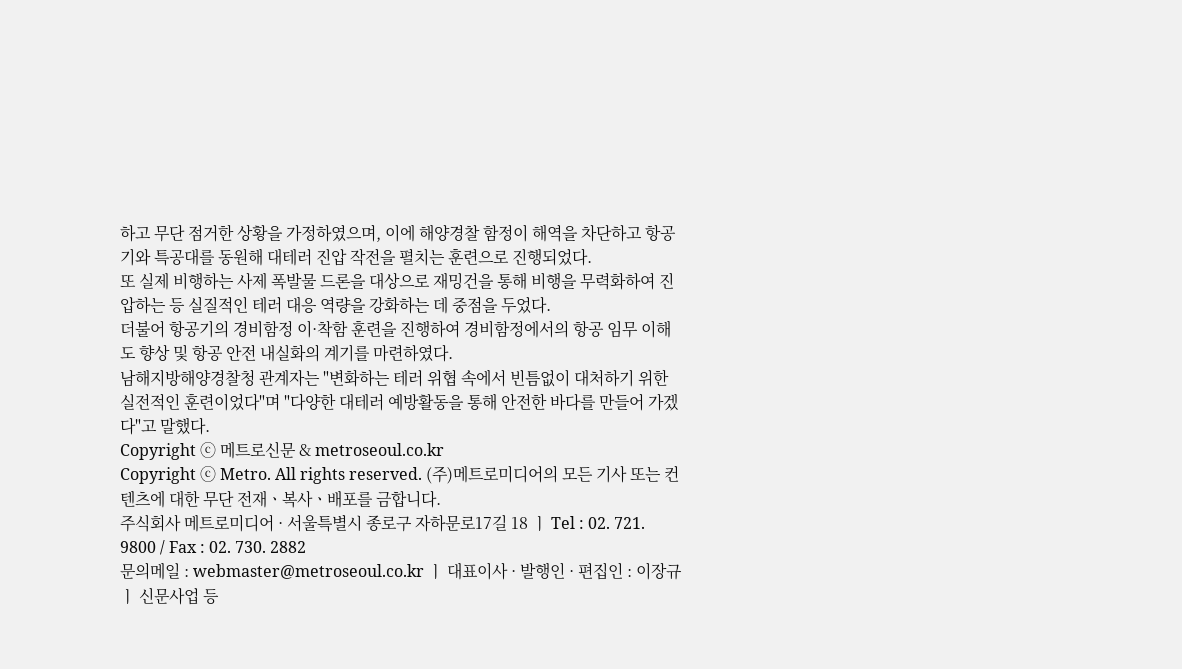하고 무단 점거한 상황을 가정하였으며, 이에 해양경찰 함정이 해역을 차단하고 항공기와 특공대를 동원해 대테러 진압 작전을 펼치는 훈련으로 진행되었다.
또 실제 비행하는 사제 폭발물 드론을 대상으로 재밍건을 통해 비행을 무력화하여 진압하는 등 실질적인 테러 대응 역량을 강화하는 데 중점을 두었다.
더불어 항공기의 경비함정 이·착함 훈련을 진행하여 경비함정에서의 항공 임무 이해도 향상 및 항공 안전 내실화의 계기를 마련하였다.
남해지방해양경찰청 관계자는 "변화하는 테러 위협 속에서 빈틈없이 대처하기 위한 실전적인 훈련이었다"며 "다양한 대테러 예방활동을 통해 안전한 바다를 만들어 가겠다"고 말했다.
Copyright ⓒ 메트로신문 & metroseoul.co.kr
Copyright ⓒ Metro. All rights reserved. (주)메트로미디어의 모든 기사 또는 컨텐츠에 대한 무단 전재ㆍ복사ㆍ배포를 금합니다.
주식회사 메트로미디어 · 서울특별시 종로구 자하문로17길 18 ㅣ Tel : 02. 721. 9800 / Fax : 02. 730. 2882
문의메일 : webmaster@metroseoul.co.kr ㅣ 대표이사 · 발행인 · 편집인 : 이장규 ㅣ 신문사업 등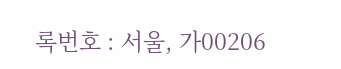록번호 : 서울, 가00206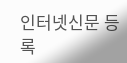인터넷신문 등록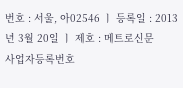번호 : 서울, 아02546 ㅣ 등록일 : 2013년 3월 20일 ㅣ 제호 : 메트로신문
사업자등록번호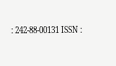: 242-88-00131 ISSN :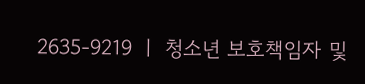2635-9219 ㅣ 청소년 보호책임자 및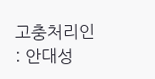고충처리인 : 안대성